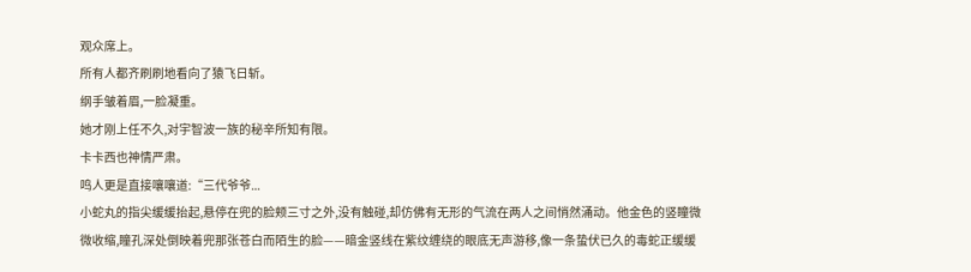观众席上。
所有人都齐刷刷地看向了猿飞日斩。
纲手皱着眉,一脸凝重。
她才刚上任不久,对宇智波一族的秘辛所知有限。
卡卡西也神情严肃。
鸣人更是直接嚷嚷道:“三代爷爷...
小蛇丸的指尖缓缓抬起,悬停在兜的脸颊三寸之外,没有触碰,却仿佛有无形的气流在两人之间悄然涌动。他金色的竖瞳微微收缩,瞳孔深处倒映着兜那张苍白而陌生的脸——暗金竖线在紫纹缠绕的眼底无声游移,像一条蛰伏已久的毒蛇正缓缓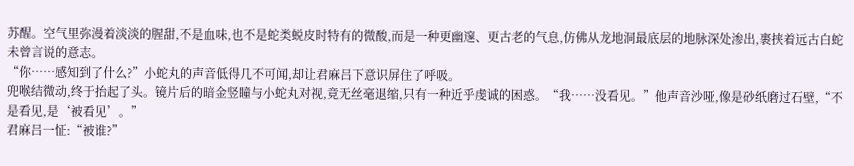苏醒。空气里弥漫着淡淡的腥甜,不是血味,也不是蛇类蜕皮时特有的微酸,而是一种更幽邃、更古老的气息,仿佛从龙地洞最底层的地脉深处渗出,裹挟着远古白蛇未曾言说的意志。
“你……感知到了什么?”小蛇丸的声音低得几不可闻,却让君麻吕下意识屏住了呼吸。
兜喉结微动,终于抬起了头。镜片后的暗金竖瞳与小蛇丸对视,竟无丝毫退缩,只有一种近乎虔诚的困惑。“我……没看见。”他声音沙哑,像是砂纸磨过石壁,“不是看见,是‘被看见’。”
君麻吕一怔:“被谁?”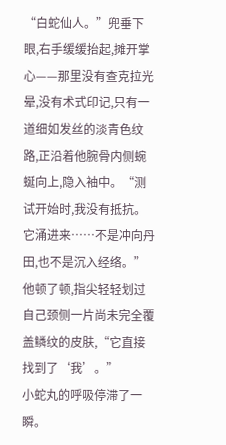“白蛇仙人。”兜垂下眼,右手缓缓抬起,摊开掌心——那里没有查克拉光晕,没有术式印记,只有一道细如发丝的淡青色纹路,正沿着他腕骨内侧蜿蜒向上,隐入袖中。“测试开始时,我没有抵抗。它涌进来……不是冲向丹田,也不是沉入经络。”他顿了顿,指尖轻轻划过自己颈侧一片尚未完全覆盖鳞纹的皮肤,“它直接找到了‘我’。”
小蛇丸的呼吸停滞了一瞬。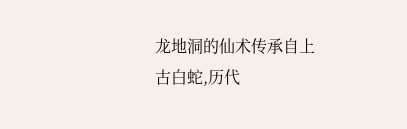龙地洞的仙术传承自上古白蛇,历代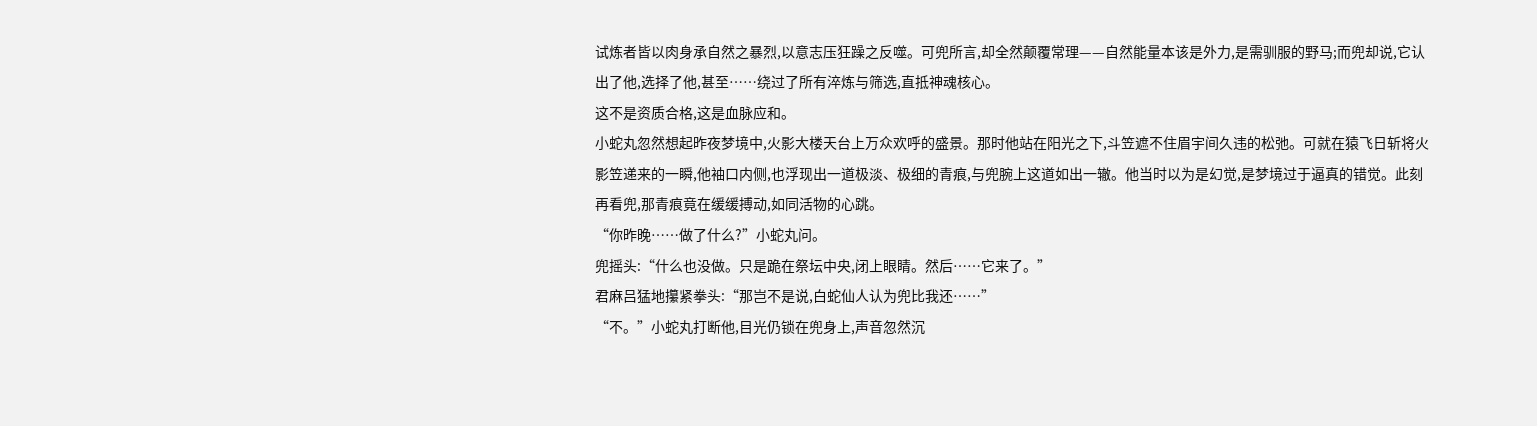试炼者皆以肉身承自然之暴烈,以意志压狂躁之反噬。可兜所言,却全然颠覆常理——自然能量本该是外力,是需驯服的野马;而兜却说,它认出了他,选择了他,甚至……绕过了所有淬炼与筛选,直抵神魂核心。
这不是资质合格,这是血脉应和。
小蛇丸忽然想起昨夜梦境中,火影大楼天台上万众欢呼的盛景。那时他站在阳光之下,斗笠遮不住眉宇间久违的松弛。可就在猿飞日斩将火影笠递来的一瞬,他袖口内侧,也浮现出一道极淡、极细的青痕,与兜腕上这道如出一辙。他当时以为是幻觉,是梦境过于逼真的错觉。此刻再看兜,那青痕竟在缓缓搏动,如同活物的心跳。
“你昨晚……做了什么?”小蛇丸问。
兜摇头:“什么也没做。只是跪在祭坛中央,闭上眼睛。然后……它来了。”
君麻吕猛地攥紧拳头:“那岂不是说,白蛇仙人认为兜比我还……”
“不。”小蛇丸打断他,目光仍锁在兜身上,声音忽然沉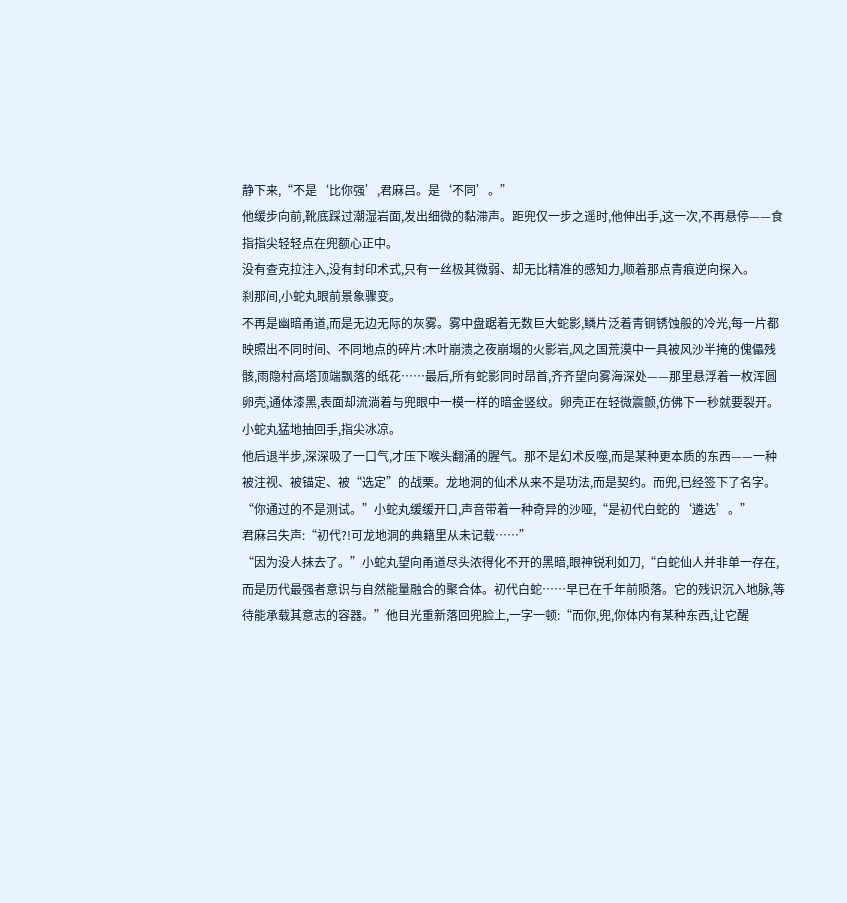静下来,“不是‘比你强’,君麻吕。是‘不同’。”
他缓步向前,靴底踩过潮湿岩面,发出细微的黏滞声。距兜仅一步之遥时,他伸出手,这一次,不再悬停——食指指尖轻轻点在兜额心正中。
没有查克拉注入,没有封印术式,只有一丝极其微弱、却无比精准的感知力,顺着那点青痕逆向探入。
刹那间,小蛇丸眼前景象骤变。
不再是幽暗甬道,而是无边无际的灰雾。雾中盘踞着无数巨大蛇影,鳞片泛着青铜锈蚀般的冷光,每一片都映照出不同时间、不同地点的碎片:木叶崩溃之夜崩塌的火影岩,风之国荒漠中一具被风沙半掩的傀儡残骸,雨隐村高塔顶端飘落的纸花……最后,所有蛇影同时昂首,齐齐望向雾海深处——那里悬浮着一枚浑圆卵壳,通体漆黑,表面却流淌着与兜眼中一模一样的暗金竖纹。卵壳正在轻微震颤,仿佛下一秒就要裂开。
小蛇丸猛地抽回手,指尖冰凉。
他后退半步,深深吸了一口气,才压下喉头翻涌的腥气。那不是幻术反噬,而是某种更本质的东西——一种被注视、被锚定、被“选定”的战栗。龙地洞的仙术从来不是功法,而是契约。而兜,已经签下了名字。
“你通过的不是测试。”小蛇丸缓缓开口,声音带着一种奇异的沙哑,“是初代白蛇的‘遴选’。”
君麻吕失声:“初代?!可龙地洞的典籍里从未记载……”
“因为没人抹去了。”小蛇丸望向甬道尽头浓得化不开的黑暗,眼神锐利如刀,“白蛇仙人并非单一存在,而是历代最强者意识与自然能量融合的聚合体。初代白蛇……早已在千年前陨落。它的残识沉入地脉,等待能承载其意志的容器。”他目光重新落回兜脸上,一字一顿:“而你,兜,你体内有某种东西,让它醒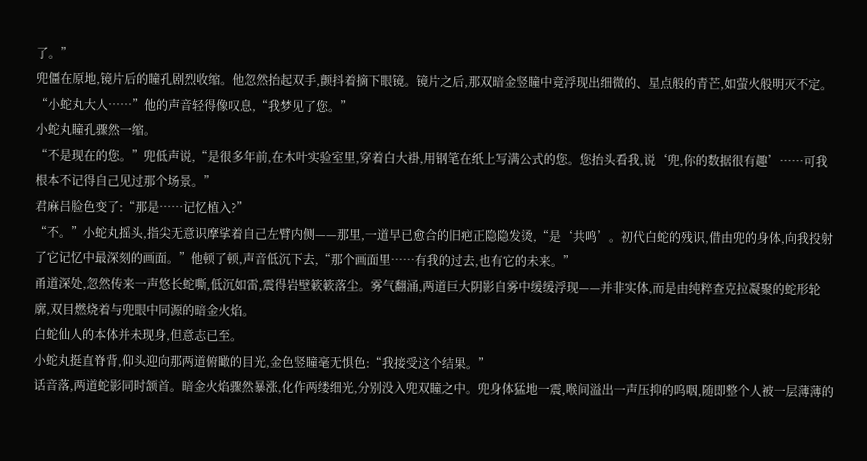了。”
兜僵在原地,镜片后的瞳孔剧烈收缩。他忽然抬起双手,颤抖着摘下眼镜。镜片之后,那双暗金竖瞳中竟浮现出细微的、星点般的青芒,如萤火般明灭不定。
“小蛇丸大人……”他的声音轻得像叹息,“我梦见了您。”
小蛇丸瞳孔骤然一缩。
“不是现在的您。”兜低声说,“是很多年前,在木叶实验室里,穿着白大褂,用钢笔在纸上写满公式的您。您抬头看我,说‘兜,你的数据很有趣’……可我根本不记得自己见过那个场景。”
君麻吕脸色变了:“那是……记忆植入?”
“不。”小蛇丸摇头,指尖无意识摩挲着自己左臂内侧——那里,一道早已愈合的旧疤正隐隐发烫,“是‘共鸣’。初代白蛇的残识,借由兜的身体,向我投射了它记忆中最深刻的画面。”他顿了顿,声音低沉下去,“那个画面里……有我的过去,也有它的未来。”
甬道深处,忽然传来一声悠长蛇嘶,低沉如雷,震得岩壁簌簌落尘。雾气翻涌,两道巨大阴影自雾中缓缓浮现——并非实体,而是由纯粹查克拉凝聚的蛇形轮廓,双目燃烧着与兜眼中同源的暗金火焰。
白蛇仙人的本体并未现身,但意志已至。
小蛇丸挺直脊背,仰头迎向那两道俯瞰的目光,金色竖瞳毫无惧色:“我接受这个结果。”
话音落,两道蛇影同时颔首。暗金火焰骤然暴涨,化作两缕细光,分别没入兜双瞳之中。兜身体猛地一震,喉间溢出一声压抑的呜咽,随即整个人被一层薄薄的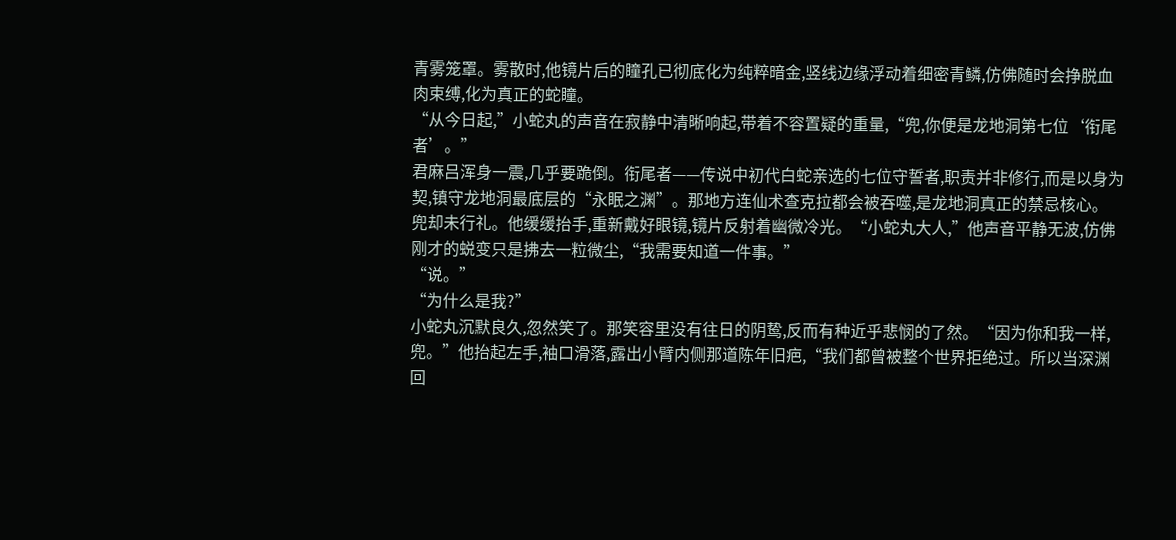青雾笼罩。雾散时,他镜片后的瞳孔已彻底化为纯粹暗金,竖线边缘浮动着细密青鳞,仿佛随时会挣脱血肉束缚,化为真正的蛇瞳。
“从今日起,”小蛇丸的声音在寂静中清晰响起,带着不容置疑的重量,“兜,你便是龙地洞第七位‘衔尾者’。”
君麻吕浑身一震,几乎要跪倒。衔尾者——传说中初代白蛇亲选的七位守誓者,职责并非修行,而是以身为契,镇守龙地洞最底层的“永眠之渊”。那地方连仙术查克拉都会被吞噬,是龙地洞真正的禁忌核心。
兜却未行礼。他缓缓抬手,重新戴好眼镜,镜片反射着幽微冷光。“小蛇丸大人,”他声音平静无波,仿佛刚才的蜕变只是拂去一粒微尘,“我需要知道一件事。”
“说。”
“为什么是我?”
小蛇丸沉默良久,忽然笑了。那笑容里没有往日的阴鸷,反而有种近乎悲悯的了然。“因为你和我一样,兜。”他抬起左手,袖口滑落,露出小臂内侧那道陈年旧疤,“我们都曾被整个世界拒绝过。所以当深渊回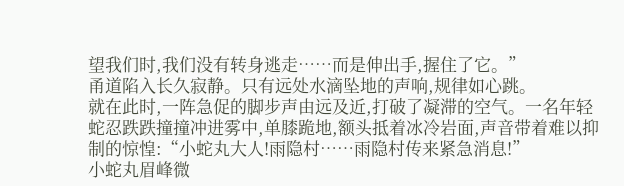望我们时,我们没有转身逃走……而是伸出手,握住了它。”
甬道陷入长久寂静。只有远处水滴坠地的声响,规律如心跳。
就在此时,一阵急促的脚步声由远及近,打破了凝滞的空气。一名年轻蛇忍跌跌撞撞冲进雾中,单膝跪地,额头抵着冰冷岩面,声音带着难以抑制的惊惶:“小蛇丸大人!雨隐村……雨隐村传来紧急消息!”
小蛇丸眉峰微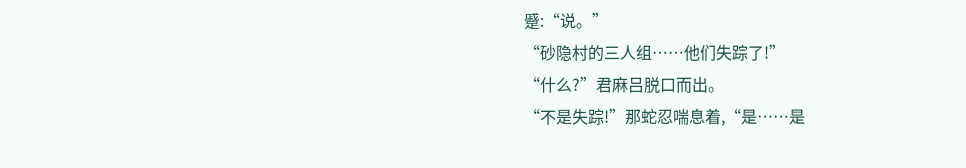蹙:“说。”
“砂隐村的三人组……他们失踪了!”
“什么?”君麻吕脱口而出。
“不是失踪!”那蛇忍喘息着,“是……是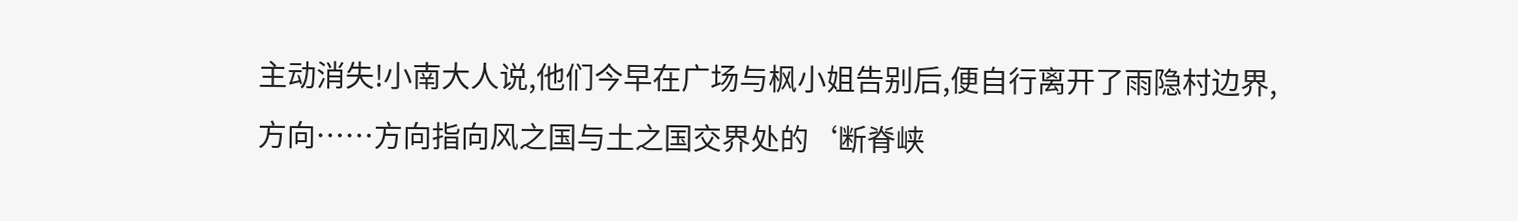主动消失!小南大人说,他们今早在广场与枫小姐告别后,便自行离开了雨隐村边界,方向……方向指向风之国与土之国交界处的‘断脊峡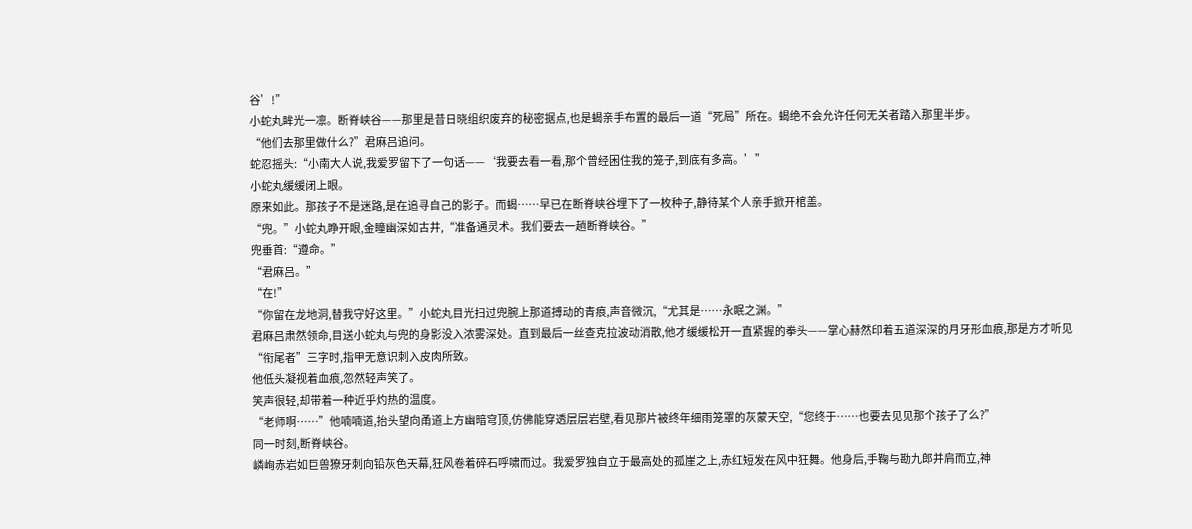谷’!”
小蛇丸眸光一凛。断脊峡谷——那里是昔日晓组织废弃的秘密据点,也是蝎亲手布置的最后一道“死局”所在。蝎绝不会允许任何无关者踏入那里半步。
“他们去那里做什么?”君麻吕追问。
蛇忍摇头:“小南大人说,我爱罗留下了一句话——‘我要去看一看,那个曾经困住我的笼子,到底有多高。’”
小蛇丸缓缓闭上眼。
原来如此。那孩子不是迷路,是在追寻自己的影子。而蝎……早已在断脊峡谷埋下了一枚种子,静待某个人亲手掀开棺盖。
“兜。”小蛇丸睁开眼,金瞳幽深如古井,“准备通灵术。我们要去一趟断脊峡谷。”
兜垂首:“遵命。”
“君麻吕。”
“在!”
“你留在龙地洞,替我守好这里。”小蛇丸目光扫过兜腕上那道搏动的青痕,声音微沉,“尤其是……永眠之渊。”
君麻吕肃然领命,目送小蛇丸与兜的身影没入浓雾深处。直到最后一丝查克拉波动消散,他才缓缓松开一直紧握的拳头——掌心赫然印着五道深深的月牙形血痕,那是方才听见“衔尾者”三字时,指甲无意识刺入皮肉所致。
他低头凝视着血痕,忽然轻声笑了。
笑声很轻,却带着一种近乎灼热的温度。
“老师啊……”他喃喃道,抬头望向甬道上方幽暗穹顶,仿佛能穿透层层岩壁,看见那片被终年细雨笼罩的灰蒙天空,“您终于……也要去见见那个孩子了么?”
同一时刻,断脊峡谷。
嶙峋赤岩如巨兽獠牙刺向铅灰色天幕,狂风卷着碎石呼啸而过。我爱罗独自立于最高处的孤崖之上,赤红短发在风中狂舞。他身后,手鞠与勘九郎并肩而立,神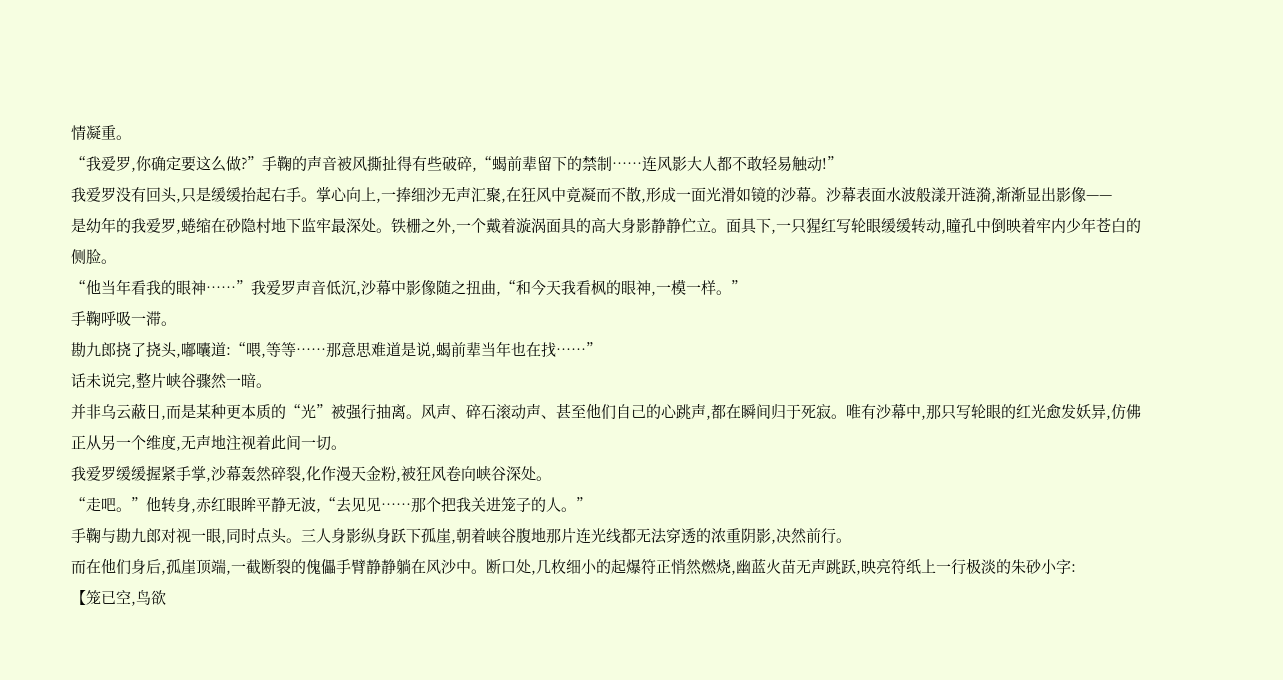情凝重。
“我爱罗,你确定要这么做?”手鞠的声音被风撕扯得有些破碎,“蝎前辈留下的禁制……连风影大人都不敢轻易触动!”
我爱罗没有回头,只是缓缓抬起右手。掌心向上,一捧细沙无声汇聚,在狂风中竟凝而不散,形成一面光滑如镜的沙幕。沙幕表面水波般漾开涟漪,渐渐显出影像——
是幼年的我爱罗,蜷缩在砂隐村地下监牢最深处。铁栅之外,一个戴着漩涡面具的高大身影静静伫立。面具下,一只猩红写轮眼缓缓转动,瞳孔中倒映着牢内少年苍白的侧脸。
“他当年看我的眼神……”我爱罗声音低沉,沙幕中影像随之扭曲,“和今天我看枫的眼神,一模一样。”
手鞠呼吸一滞。
勘九郎挠了挠头,嘟囔道:“喂,等等……那意思难道是说,蝎前辈当年也在找……”
话未说完,整片峡谷骤然一暗。
并非乌云蔽日,而是某种更本质的“光”被强行抽离。风声、碎石滚动声、甚至他们自己的心跳声,都在瞬间归于死寂。唯有沙幕中,那只写轮眼的红光愈发妖异,仿佛正从另一个维度,无声地注视着此间一切。
我爱罗缓缓握紧手掌,沙幕轰然碎裂,化作漫天金粉,被狂风卷向峡谷深处。
“走吧。”他转身,赤红眼眸平静无波,“去见见……那个把我关进笼子的人。”
手鞠与勘九郎对视一眼,同时点头。三人身影纵身跃下孤崖,朝着峡谷腹地那片连光线都无法穿透的浓重阴影,决然前行。
而在他们身后,孤崖顶端,一截断裂的傀儡手臂静静躺在风沙中。断口处,几枚细小的起爆符正悄然燃烧,幽蓝火苗无声跳跃,映亮符纸上一行极淡的朱砂小字:
【笼已空,鸟欲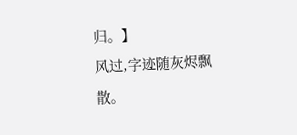归。】
风过,字迹随灰烬飘散。